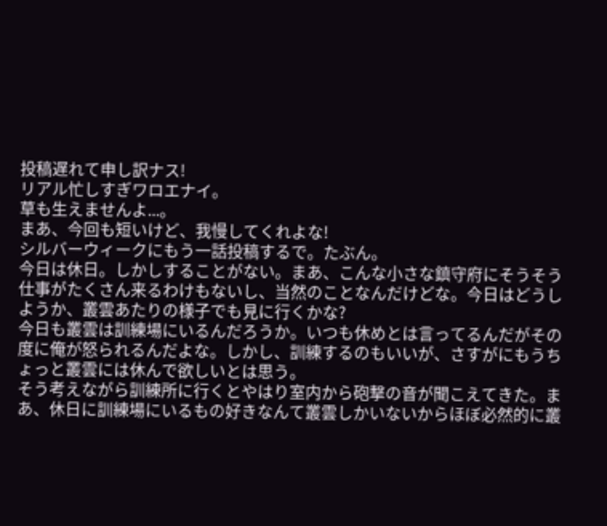投稿遅れて申し訳ナス!
リアル忙しすぎワロエナイ。
草も生えませんよ...。
まあ、今回も短いけど、我慢してくれよな!
シルバーウィークにもう一話投稿するで。たぶん。
今日は休日。しかしすることがない。まあ、こんな小さな鎮守府にそうそう仕事がたくさん来るわけもないし、当然のことなんだけどな。今日はどうしようか、叢雲あたりの様子でも見に行くかな?
今日も叢雲は訓練場にいるんだろうか。いつも休めとは言ってるんだがその度に俺が怒られるんだよな。しかし、訓練するのもいいが、さすがにもうちょっと叢雲には休んで欲しいとは思う。
そう考えながら訓練所に行くとやはり室内から砲撃の音が聞こえてきた。まあ、休日に訓練場にいるもの好きなんて叢雲しかいないからほぼ必然的に叢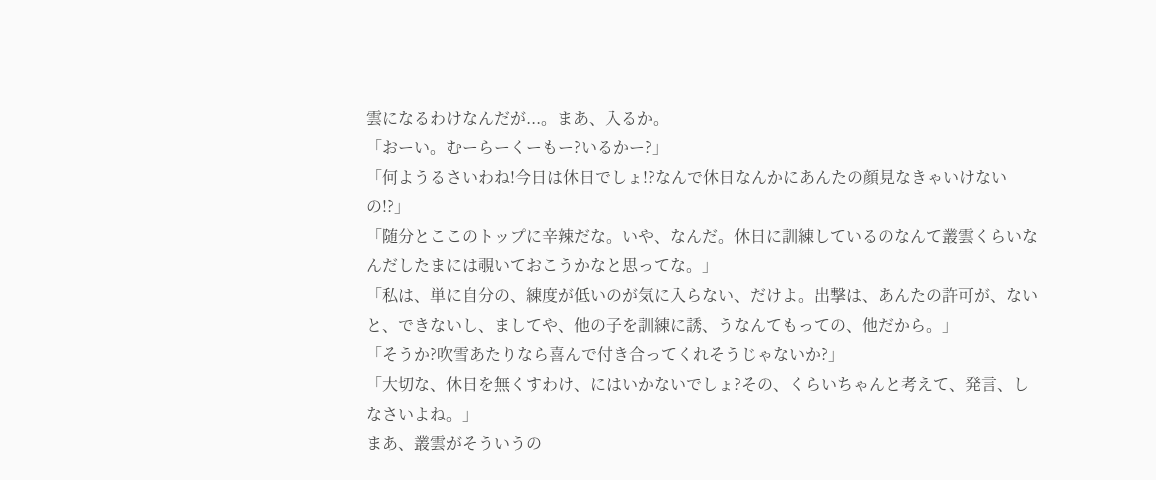雲になるわけなんだが...。まあ、入るか。
「おーい。むーらーくーもー?いるかー?」
「何ようるさいわね!今日は休日でしょ!?なんで休日なんかにあんたの顔見なきゃいけないの!?」
「随分とここのトップに辛辣だな。いや、なんだ。休日に訓練しているのなんて叢雲くらいなんだしたまには覗いておこうかなと思ってな。」
「私は、単に自分の、練度が低いのが気に入らない、だけよ。出撃は、あんたの許可が、ないと、できないし、ましてや、他の子を訓練に誘、うなんてもっての、他だから。」
「そうか?吹雪あたりなら喜んで付き合ってくれそうじゃないか?」
「大切な、休日を無くすわけ、にはいかないでしょ?その、くらいちゃんと考えて、発言、しなさいよね。」
まあ、叢雲がそういうの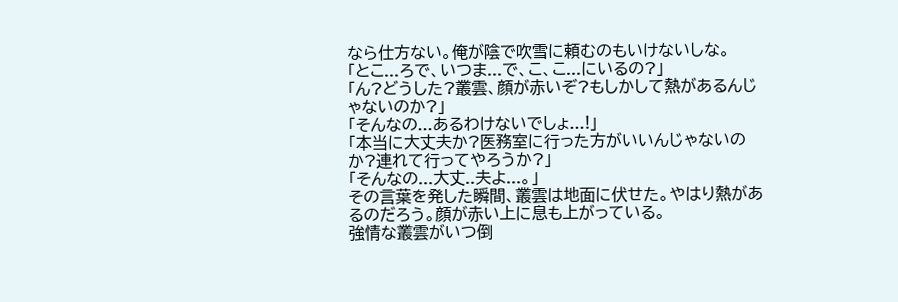なら仕方ない。俺が陰で吹雪に頼むのもいけないしな。
「とこ...ろで、いつま...で、こ、こ...にいるの?」
「ん?どうした?叢雲、顔が赤いぞ?もしかして熱があるんじゃないのか?」
「そんなの...あるわけないでしょ...!」
「本当に大丈夫か?医務室に行った方がいいんじゃないのか?連れて行ってやろうか?」
「そんなの...大丈..夫よ...。」
その言葉を発した瞬間、叢雲は地面に伏せた。やはり熱があるのだろう。顔が赤い上に息も上がっている。
強情な叢雲がいつ倒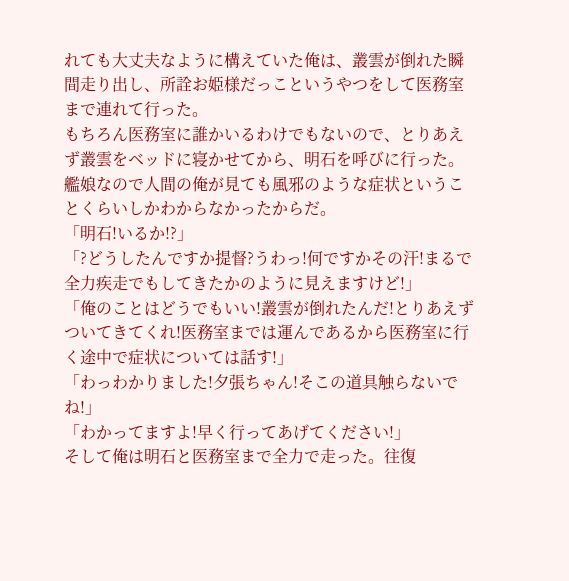れても大丈夫なように構えていた俺は、叢雲が倒れた瞬間走り出し、所詮お姫様だっこというやつをして医務室まで連れて行った。
もちろん医務室に誰かいるわけでもないので、とりあえず叢雲をベッドに寝かせてから、明石を呼びに行った。艦娘なので人間の俺が見ても風邪のような症状ということくらいしかわからなかったからだ。
「明石!いるか!?」
「?どうしたんですか提督?うわっ!何ですかその汗!まるで全力疾走でもしてきたかのように見えますけど!」
「俺のことはどうでもいい!叢雲が倒れたんだ!とりあえずついてきてくれ!医務室までは運んであるから医務室に行く途中で症状については話す!」
「わっわかりました!夕張ちゃん!そこの道具触らないでね!」
「わかってますよ!早く行ってあげてください!」
そして俺は明石と医務室まで全力で走った。往復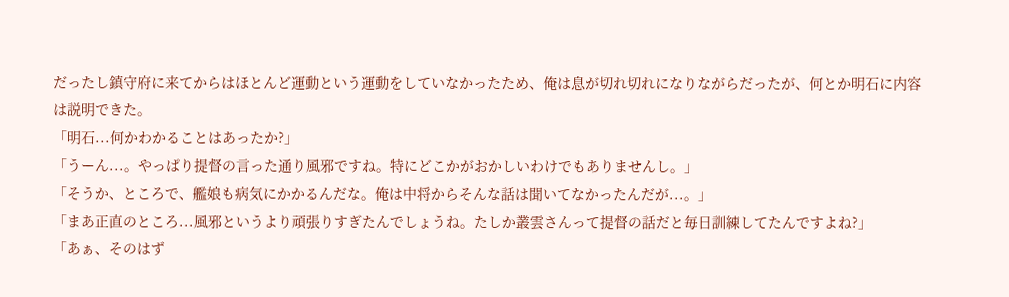だったし鎮守府に来てからはほとんど運動という運動をしていなかったため、俺は息が切れ切れになりながらだったが、何とか明石に内容は説明できた。
「明石...何かわかることはあったか?」
「うーん...。やっぱり提督の言った通り風邪ですね。特にどこかがおかしいわけでもありませんし。」
「そうか、ところで、艦娘も病気にかかるんだな。俺は中将からそんな話は聞いてなかったんだが...。」
「まあ正直のところ...風邪というより頑張りすぎたんでしょうね。たしか叢雲さんって提督の話だと毎日訓練してたんですよね?」
「あぁ、そのはず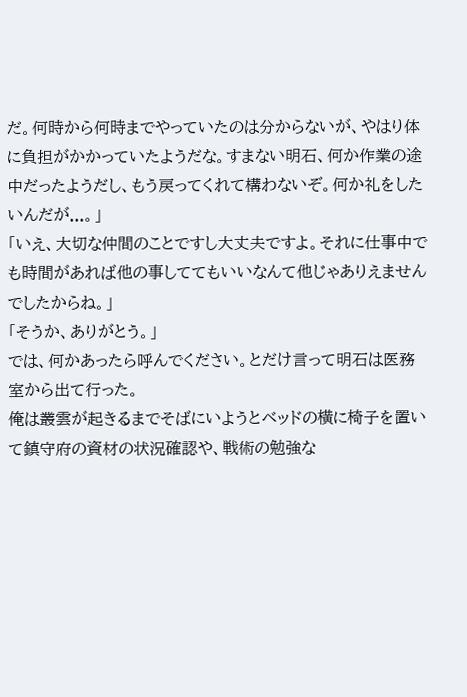だ。何時から何時までやっていたのは分からないが、やはり体に負担がかかっていたようだな。すまない明石、何か作業の途中だったようだし、もう戻ってくれて構わないぞ。何か礼をしたいんだが...。」
「いえ、大切な仲間のことですし大丈夫ですよ。それに仕事中でも時間があれば他の事しててもいいなんて他じゃありえませんでしたからね。」
「そうか、ありがとう。」
では、何かあったら呼んでください。とだけ言って明石は医務室から出て行った。
俺は叢雲が起きるまでそばにいようとベッドの横に椅子を置いて鎮守府の資材の状況確認や、戦術の勉強な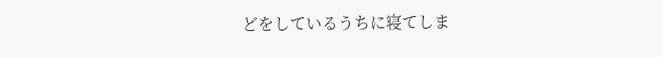どをしているうちに寝てしま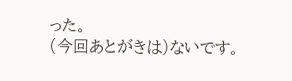った。
(今回あとがきは)ないです。